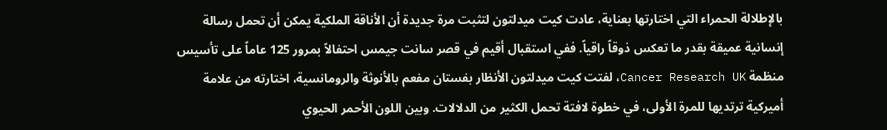بالإطلالة الحمراء التي اختارتها بعناية، عادت كيت ميدلتون لتثبت مرة جديدة أن الأناقة الملكية يمكن أن تحمل رسالة إنسانية عميقة بقدر ما تعكس ذوقاً راقياً. ففي استقبال أقيم في قصر سانت جيمس احتفالاً بمرور 125 عاماً على تأسيس منظمة Cancer Research UK، لفتت كيت ميدلتون الأنظار بفستان مفعم بالأنوثة والرومانسية، اختارته من علامة أميركية ترتديها للمرة الأولى، في خطوة لافتة تحمل الكثير من الدلالات. وبين اللون الأحمر الحيوي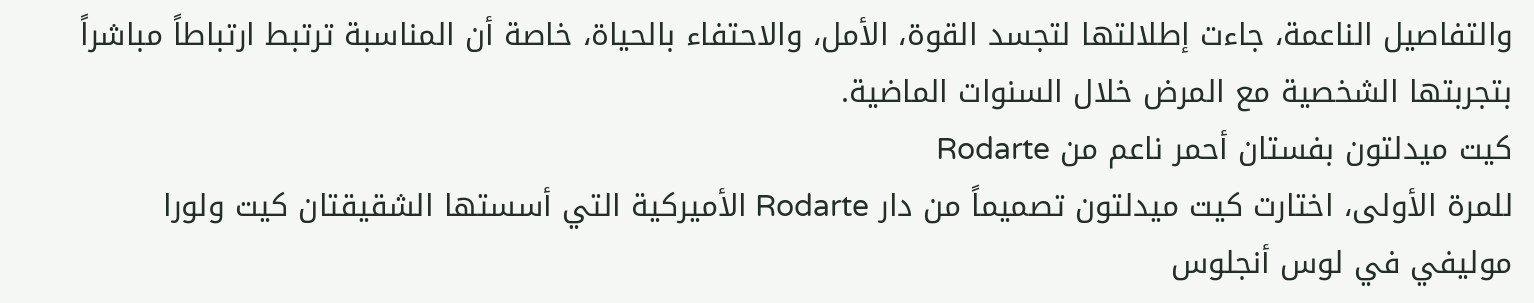والتفاصيل الناعمة، جاءت إطلالتها لتجسد القوة، الأمل، والاحتفاء بالحياة، خاصة أن المناسبة ترتبط ارتباطاً مباشراً بتجربتها الشخصية مع المرض خلال السنوات الماضية.
كيت ميدلتون بفستان أحمر ناعم من Rodarte
للمرة الأولى، اختارت كيت ميدلتون تصميماً من دار Rodarte الأميركية التي أسستها الشقيقتان كيت ولورا موليفي في لوس أنجلوس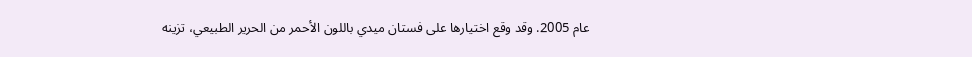عام 2005. وقد وقع اختيارها على فستان ميدي باللون الأحمر من الحرير الطبيعي، تزينه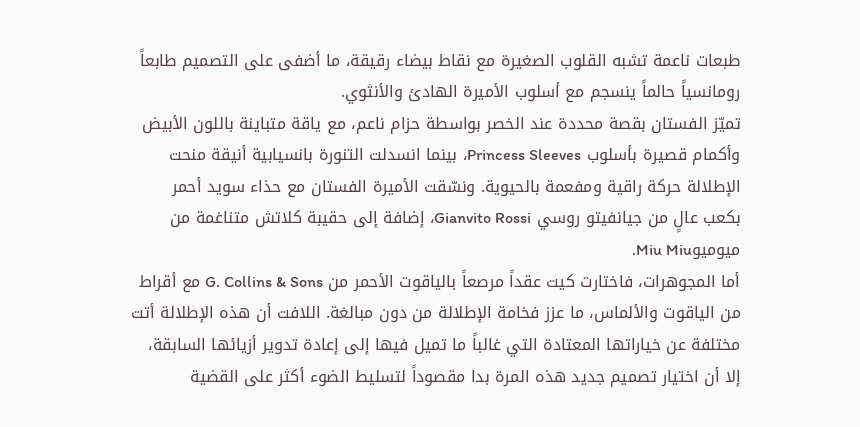طبعات ناعمة تشبه القلوب الصغيرة مع نقاط بيضاء رقيقة، ما أضفى على التصميم طابعاً رومانسياً حالماً ينسجم مع أسلوب الأميرة الهادئ والأنثوي.
تميّز الفستان بقصة محددة عند الخصر بواسطة حزام ناعم، مع ياقة متباينة باللون الأبيض وأكمام قصيرة بأسلوب Princess Sleeves، بينما انسدلت التنورة بانسيابية أنيقة منحت الإطلالة حركة راقية ومفعمة بالحيوية. ونسّقت الأميرة الفستان مع حذاء سويد أحمر بكعب عالٍ من جيانفيتو روسي Gianvito Rossi، إضافة إلى حقيبة كلاتش متناغمة من ميوميوMiu Miu.
أما المجوهرات، فاختارت كيت عقداً مرصعاً بالياقوت الأحمر من G. Collins & Sons مع أقراط من الياقوت والألماس، ما عزز فخامة الإطلالة من دون مبالغة. اللافت أن هذه الإطلالة أتت مختلفة عن خياراتها المعتادة التي غالباً ما تميل فيها إلى إعادة تدوير أزيائها السابقة، إلا أن اختيار تصميم جديد هذه المرة بدا مقصوداً لتسليط الضوء أكثر على القضية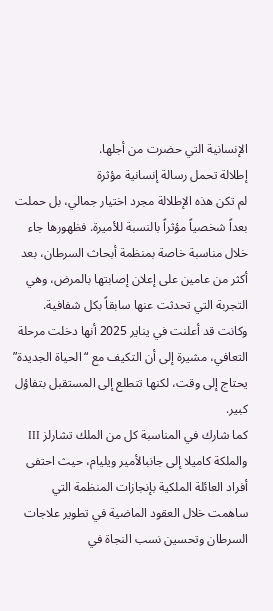الإنسانية التي حضرت من أجلها.
إطلالة تحمل رسالة إنسانية مؤثرة
لم تكن هذه الإطلالة مجرد اختيار جمالي، بل حملت بعداً شخصياً مؤثراً بالنسبة للأميرة. فظهورها جاء خلال مناسبة خاصة بمنظمة أبحاث السرطان، بعد أكثر من عامين على إعلان إصابتها بالمرض، وهي التجربة التي تحدثت عنها سابقاً بكل شفافية. وكانت قد أعلنت في يناير 2025 أنها دخلت مرحلة التعافي، مشيرة إلى أن التكيف مع “الحياة الجديدة” يحتاج إلى وقت، لكنها تتطلع إلى المستقبل بتفاؤل كبير.
كما شارك في المناسبة كل من الملك تشارلز III والملكة كاميلا إلى جانبالأمير ويليام، حيث احتفى أفراد العائلة الملكية بإنجازات المنظمة التي ساهمت خلال العقود الماضية في تطوير علاجات السرطان وتحسين نسب النجاة في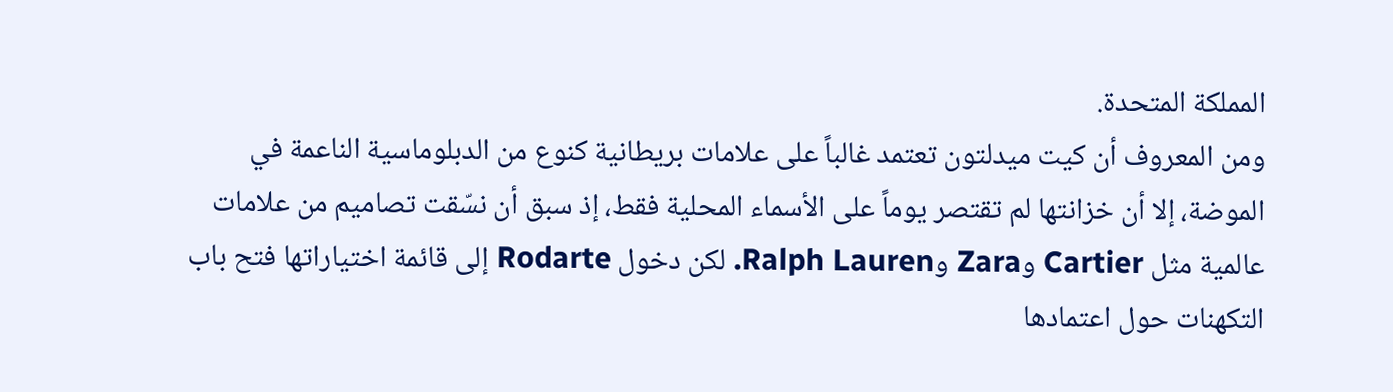المملكة المتحدة.
ومن المعروف أن كيت ميدلتون تعتمد غالباً على علامات بريطانية كنوع من الدبلوماسية الناعمة في الموضة، إلا أن خزانتها لم تقتصر يوماً على الأسماء المحلية فقط، إذ سبق أن نسّقت تصاميم من علامات عالمية مثل Cartier وZara وRalph Lauren. لكن دخول Rodarte إلى قائمة اختياراتها فتح باب التكهنات حول اعتمادها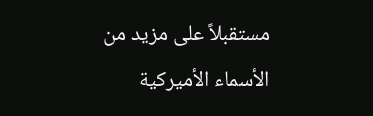مستقبلاً على مزيد من الأسماء الأميركية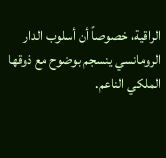الراقية، خصوصاً أن أسلوب الدار الرومانسي ينسجم بوضوح مع ذوقها الملكي الناعم.